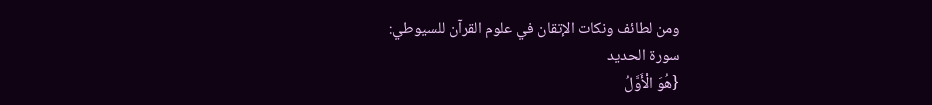ومن لطائف ونكات الإتقان في علوم القرآن للسيوطي:
سورة الحديد
{هُوَ الْأَوَّلُ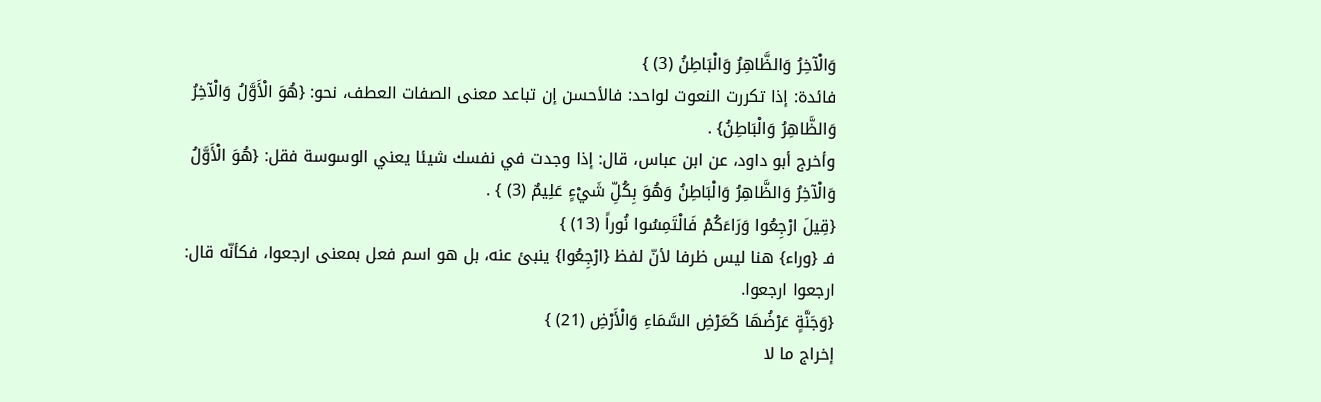وَالْآخِرُ وَالظَّاهِرُ وَالْبَاطِنُ (3) }
فائدة: إذا تكررت النعوت لواحد: فالأحسن إن تباعد معنى الصفات العطف، نحو: {هُوَ الْأَوَّلُ وَالْآخِرُ وَالظَّاهِرُ وَالْبَاطِنُ} .
وأخرج أبو داود، عن ابن عباس، قال: إذا وجدت في نفسك شيئا يعني الوسوسة فقل: {هُوَ الْأَوَّلُ وَالْآخِرُ وَالظَّاهِرُ وَالْبَاطِنُ وَهُوَ بِكُلِّ شَيْءٍ عَلِيمٌ (3) } .
{قِيلَ ارْجِعُوا وَرَاءَكُمْ فَالْتَمِسُوا نُوراً (13) }
فـ {وراء} هنا ليس ظرفا لأنّ لفظ {ارْجِعُوا} ينبئ عنه، بل هو اسم فعل بمعنى ارجعوا، فكأنّه قال: ارجعوا ارجعوا.
{وَجَنَّةٍ عَرْضُهَا كَعَرْضِ السَّمَاءِ وَالْأَرْضِ (21) }
إخراج ما لا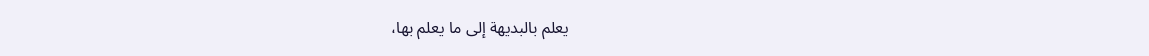يعلم بالبديهة إلى ما يعلم بها،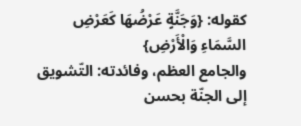كقوله: {وَجَنَّةٍ عَرْضُهَا كَعَرْضِ السَّمَاءِ وَالْأَرْضِ}
والجامع العظم، وفائدته: التّشويق إلى الجنّة بحسن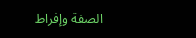الصفة وإفراط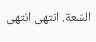السّعة. انتهى انتهى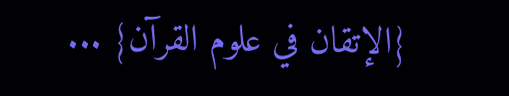{الإتقان في علوم القرآن} ...